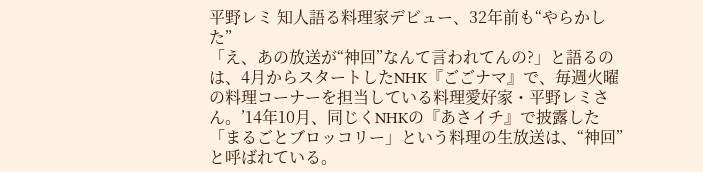平野レミ 知人語る料理家デビュー、32年前も“やらかした”
「え、あの放送が“神回”なんて言われてんの?」と語るのは、4月からスタートしたNHK『ごごナマ』で、毎週火曜の料理コーナーを担当している料理愛好家・平野レミさん。’14年10月、同じくNHKの『あさイチ』で披露した「まるごとブロッコリー」という料理の生放送は、“神回”と呼ばれている。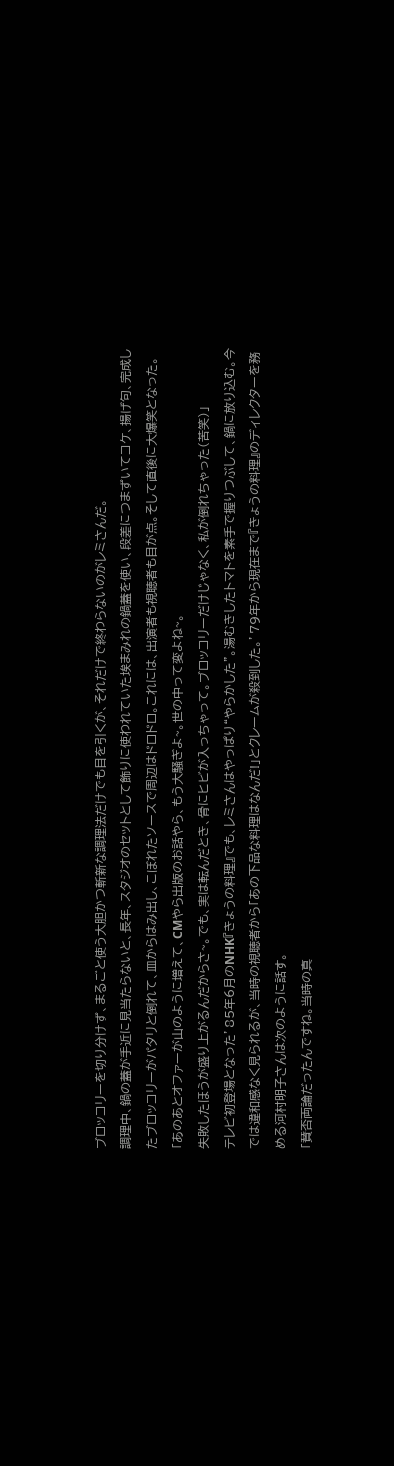ブロッコリーを切り分けず、まるごと使う大胆かつ斬新な調理法だけでも目を引くが、それだけで終わらないのがレミさんだ。
調理中、鍋の蓋が手近に見当たらないと、長年、スタジオのセットとして飾りに使われていた埃まみれの鍋蓋を使い、段差につまずいてコケ、揚げ句、完成したブロッコリーがパタリと倒れて、皿からはみ出し、こぼれたソースで周辺はドロドロ。これには、出演者も視聴者も目が点。そして直後に大爆笑となった。
「あのあとオファーが山のように増えて、CMやら出版のお話やら、もう大騒ぎよ~。世の中って変よね~。
失敗したほうが盛り上がるんだからさ~。でも、実は転んだとき、骨にヒビが入っちゃって。ブロッコリーだけじゃなく、私が倒れちゃった(苦笑)」
テレビ初登場となった’85年6月のNHK『きょうの料理』でも、レミさんはやっぱり“やらかした”。湯むきしたトマトを素手で握りつぶして、鍋に放り込む。今では違和感なく見られるが、当時の視聴者から「あの下品な料理はなんだ!」とクレームが殺到した。’79年から現在まで『きょうの料理』のディレクターを務める河村明子さんは次のように話す。
「賛否両論だったんですね。当時の真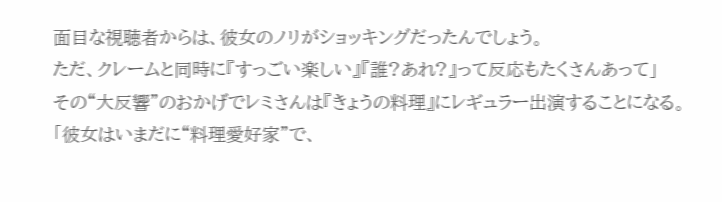面目な視聴者からは、彼女のノリがショッキングだったんでしょう。
ただ、クレームと同時に『すっごい楽しい』『誰?あれ?』って反応もたくさんあって」
その“大反響”のおかげでレミさんは『きょうの料理』にレギュラー出演することになる。
「彼女はいまだに“料理愛好家”で、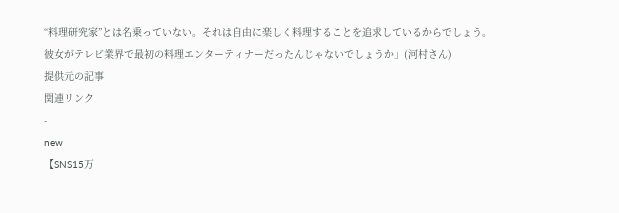“料理研究家”とは名乗っていない。それは自由に楽しく料理することを追求しているからでしょう。彼女がテレビ業界で最初の料理エンターティナーだったんじゃないでしょうか」(河村さん)
提供元の記事
関連リンク
-
new
【SNS15万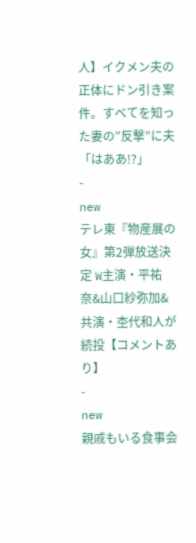人】イクメン夫の正体にドン引き案件。すべてを知った妻の”反撃”に夫「はああ!?」
-
new
テレ東『物産展の女』第2弾放送決定 W主演・平祐奈&山口紗弥加&共演・杢代和人が続投【コメントあり】
-
new
親戚もいる食事会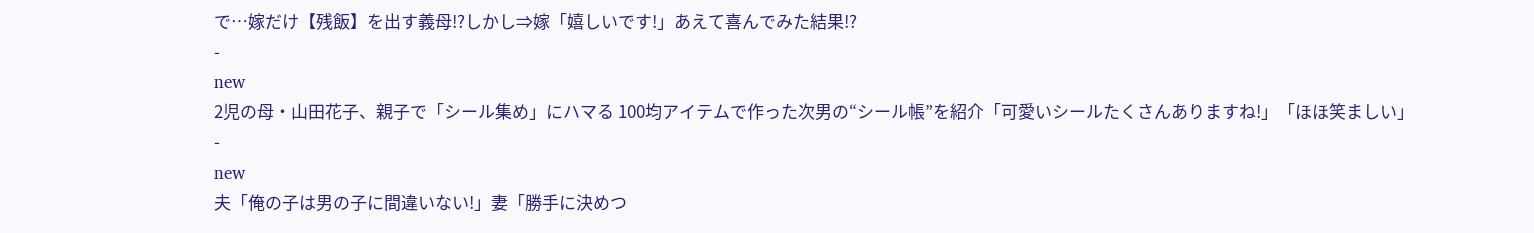で…嫁だけ【残飯】を出す義母!?しかし⇒嫁「嬉しいです!」あえて喜んでみた結果!?
-
new
2児の母・山田花子、親子で「シール集め」にハマる 100均アイテムで作った次男の“シール帳”を紹介「可愛いシールたくさんありますね!」「ほほ笑ましい」
-
new
夫「俺の子は男の子に間違いない!」妻「勝手に決めつ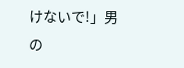けないで!」男の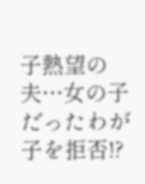子熱望の夫…女の子だったわが子を拒否!?